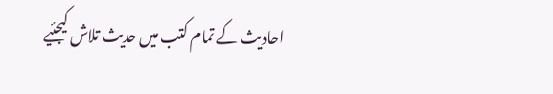احادیث کے تمام کتب میں حدیث تلاش کیجئیے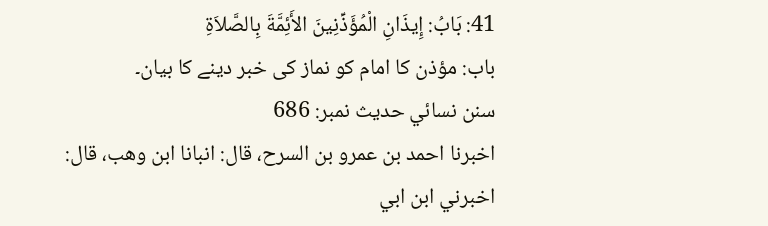41: بَابُ: إِيذَانِ الْمُؤَذِّنِينَ الأَئِمَّةَ بِالصَّلاَةِ
باب: مؤذن کا امام کو نماز کی خبر دینے کا بیان۔
سنن نسائي حدیث نمبر: 686
اخبرنا احمد بن عمرو بن السرح، قال: انبانا ابن وهب، قال: اخبرني ابن ابي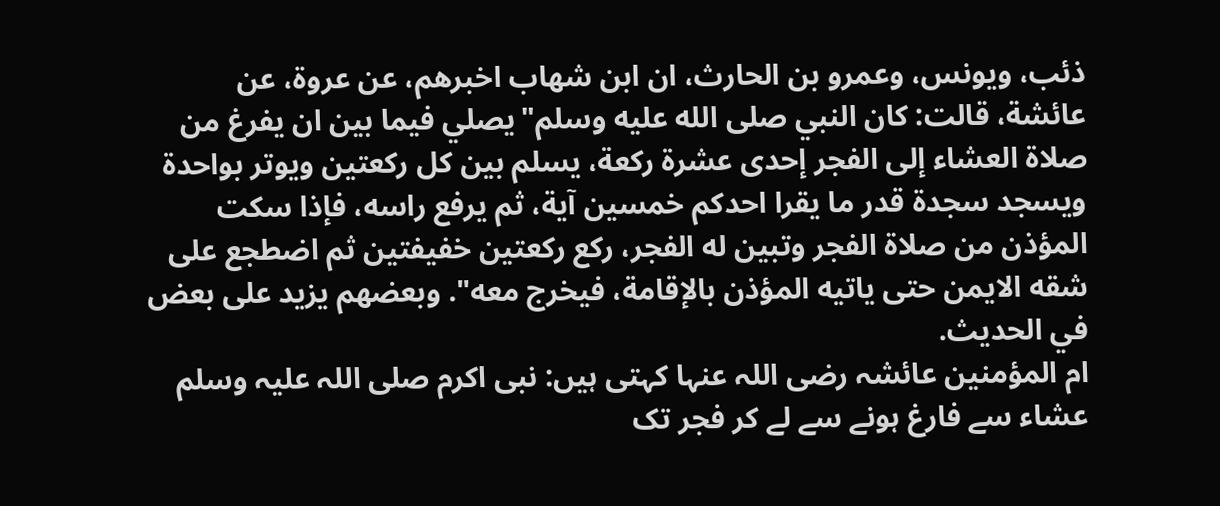ذئب، ويونس، وعمرو بن الحارث، ان ابن شهاب اخبرهم، عن عروة، عن عائشة، قالت: كان النبي صلى الله عليه وسلم"يصلي فيما بين ان يفرغ من صلاة العشاء إلى الفجر إحدى عشرة ركعة، يسلم بين كل ركعتين ويوتر بواحدة ويسجد سجدة قدر ما يقرا احدكم خمسين آية، ثم يرفع راسه، فإذا سكت المؤذن من صلاة الفجر وتبين له الفجر، ركع ركعتين خفيفتين ثم اضطجع على شقه الايمن حتى ياتيه المؤذن بالإقامة، فيخرج معه". وبعضهم يزيد على بعض في الحديث.
ام المؤمنین عائشہ رضی اللہ عنہا کہتی ہیں: نبی اکرم صلی اللہ علیہ وسلم عشاء سے فارغ ہونے سے لے کر فجر تک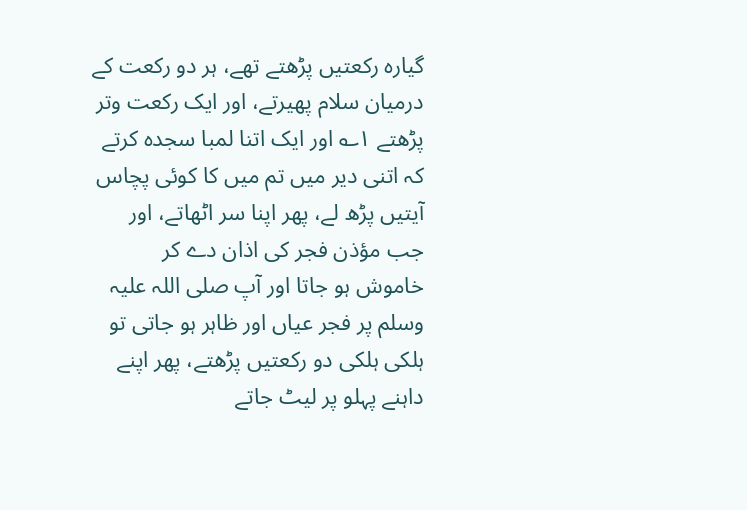گیارہ رکعتیں پڑھتے تھے، ہر دو رکعت کے درمیان سلام پھیرتے، اور ایک رکعت وتر پڑھتے ۱؎ اور ایک اتنا لمبا سجدہ کرتے کہ اتنی دیر میں تم میں کا کوئی پچاس آیتیں پڑھ لے، پھر اپنا سر اٹھاتے، اور جب مؤذن فجر کی اذان دے کر خاموش ہو جاتا اور آپ صلی اللہ علیہ وسلم پر فجر عیاں اور ظاہر ہو جاتی تو ہلکی ہلکی دو رکعتیں پڑھتے، پھر اپنے داہنے پہلو پر لیٹ جاتے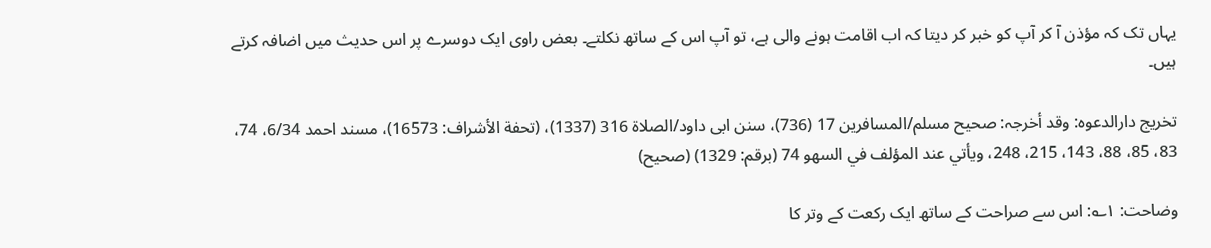یہاں تک کہ مؤذن آ کر آپ کو خبر کر دیتا کہ اب اقامت ہونے والی ہے، تو آپ اس کے ساتھ نکلتے۔ بعض راوی ایک دوسرے پر اس حدیث میں اضافہ کرتے ہیں۔

تخریج دارالدعوہ: وقد أخرجہ: صحیح مسلم/المسافرین 17 (736)، سنن ابی داود/الصلاة 316 (1337)، (تحفة الأشراف: 16573)، مسند احمد 6/34، 74، 83، 85، 88، 143، 215، 248، ویأتي عند المؤلف في السھو 74 (برقم: 1329) (صحیح)

وضاحت: ۱؎: اس سے صراحت کے ساتھ ایک رکعت کے وتر کا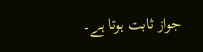جواز ثابت ہوتا ہے۔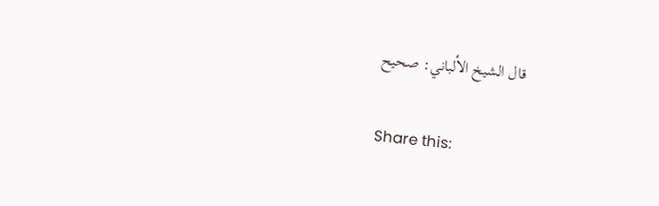قال الشيخ الألباني: صحيح

Share this: